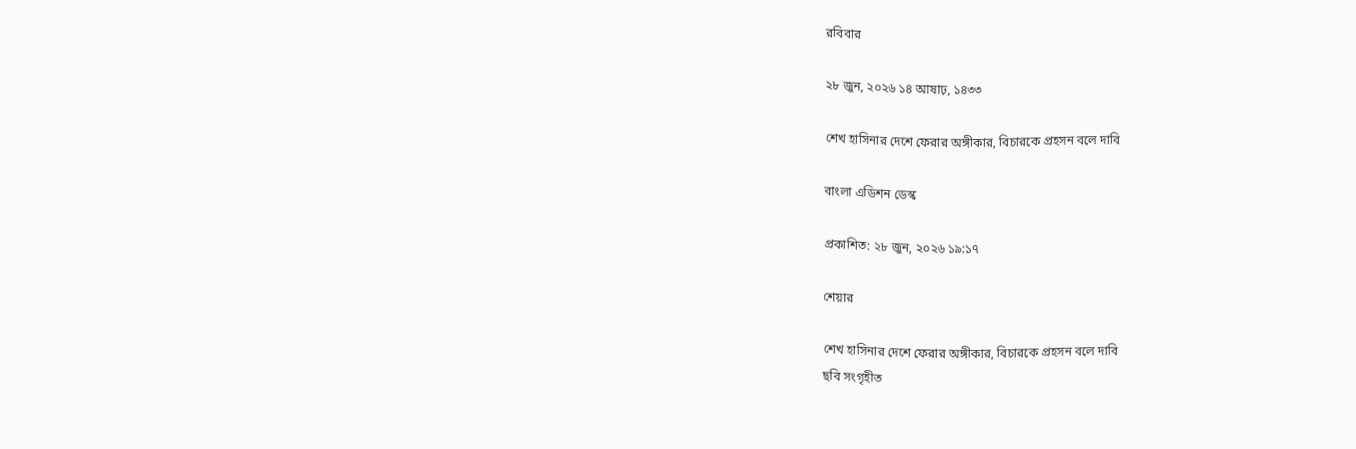রবিবার

২৮ জুন, ২০২৬ ১৪ আষাঢ়, ১৪৩৩

শেখ হাসিনার দেশে ফেরার অঙ্গীকার, বিচারকে প্রহসন বলে দাবি

বাংলা এডিশন ডেস্ক

প্রকাশিত: ২৮ জুন, ২০২৬ ১৯:১৭

শেয়ার

শেখ হাসিনার দেশে ফেরার অঙ্গীকার, বিচারকে প্রহসন বলে দাবি
ছবি সংগৃহীত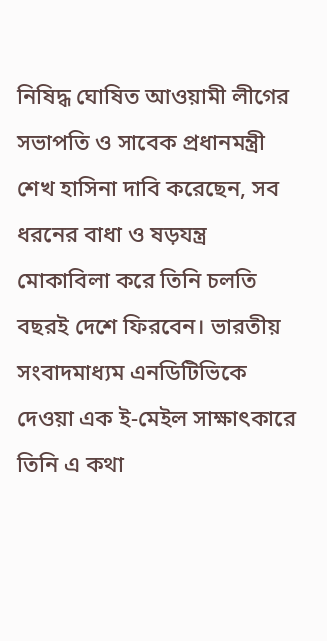নিষিদ্ধ ঘোষিত আওয়ামী লীগের সভাপতি ও সাবেক প্রধানমন্ত্রী শেখ হাসিনা দাবি করেছেন, সব ধরনের বাধা ও ষড়যন্ত্র মোকাবিলা করে তিনি চলতি বছরই দেশে ফিরবেন। ভারতীয় সংবাদমাধ্যম এনডিটিভিকে দেওয়া এক ই-মেইল সাক্ষাৎকারে তিনি এ কথা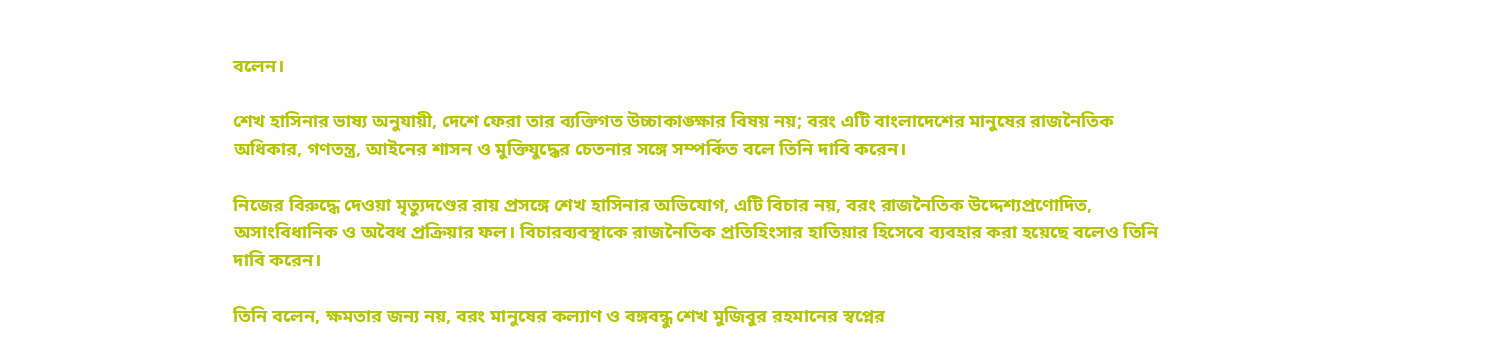বলেন।

শেখ হাসিনার ভাষ্য অনুযায়ী, দেশে ফেরা তার ব্যক্তিগত উচ্চাকাঙ্ক্ষার বিষয় নয়; বরং এটি বাংলাদেশের মানুষের রাজনৈতিক অধিকার, গণতন্ত্র, আইনের শাসন ও মুক্তিযুদ্ধের চেতনার সঙ্গে সম্পর্কিত বলে তিনি দাবি করেন।

নিজের বিরুদ্ধে দেওয়া মৃত্যুদণ্ডের রায় প্রসঙ্গে শেখ হাসিনার অভিযোগ, এটি বিচার নয়, বরং রাজনৈতিক উদ্দেশ্যপ্রণোদিত, অসাংবিধানিক ও অবৈধ প্রক্রিয়ার ফল। বিচারব্যবস্থাকে রাজনৈতিক প্রতিহিংসার হাতিয়ার হিসেবে ব্যবহার করা হয়েছে বলেও তিনি দাবি করেন।

তিনি বলেন, ক্ষমতার জন্য নয়, বরং মানুষের কল্যাণ ও বঙ্গবন্ধু শেখ মুজিবুর রহমানের স্বপ্নের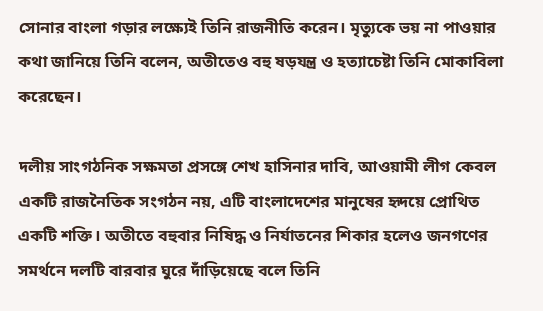সোনার বাংলা গড়ার লক্ষ্যেই তিনি রাজনীতি করেন। মৃত্যুকে ভয় না পাওয়ার কথা জানিয়ে তিনি বলেন, অতীতেও বহু ষড়যন্ত্র ও হত্যাচেষ্টা তিনি মোকাবিলা করেছেন।

দলীয় সাংগঠনিক সক্ষমতা প্রসঙ্গে শেখ হাসিনার দাবি, আওয়ামী লীগ কেবল একটি রাজনৈতিক সংগঠন নয়, এটি বাংলাদেশের মানুষের হৃদয়ে প্রোথিত একটি শক্তি। অতীতে বহুবার নিষিদ্ধ ও নির্যাতনের শিকার হলেও জনগণের সমর্থনে দলটি বারবার ঘুরে দাঁড়িয়েছে বলে তিনি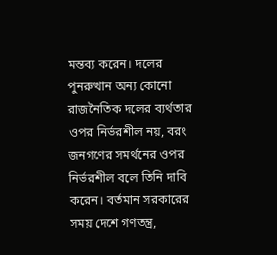মন্তব্য করেন। দলের পুনরুত্থান অন্য কোনো রাজনৈতিক দলের ব্যর্থতার ওপর নির্ভরশীল নয়, বরং জনগণের সমর্থনের ওপর নির্ভরশীল বলে তিনি দাবি করেন। বর্তমান সরকারের সময় দেশে গণতন্ত্র,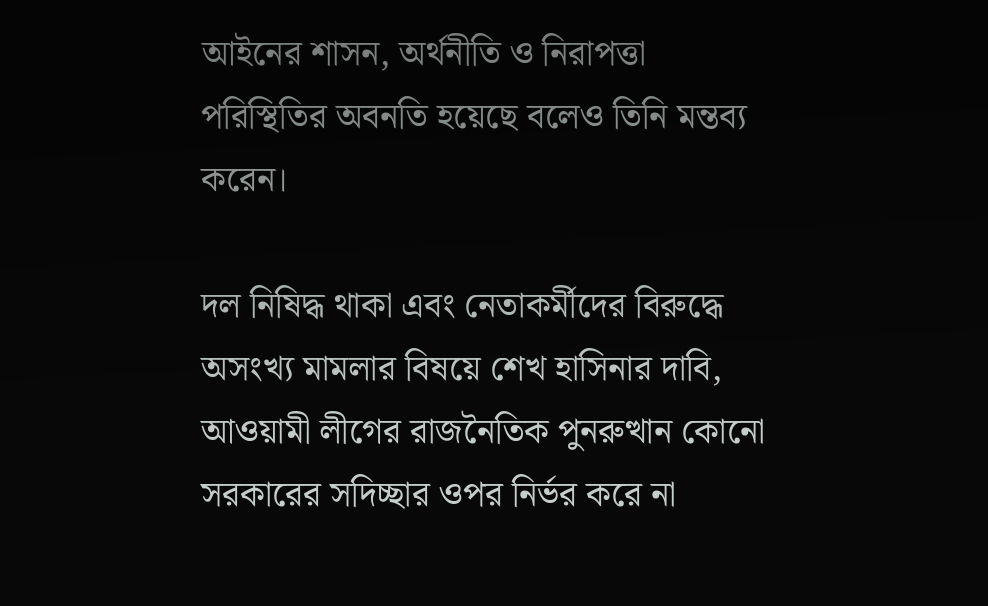আইনের শাসন, অর্থনীতি ও নিরাপত্তা পরিস্থিতির অবনতি হয়েছে বলেও তিনি মন্তব্য করেন।

দল নিষিদ্ধ থাকা এবং নেতাকর্মীদের বিরুদ্ধে অসংখ্য মামলার বিষয়ে শেখ হাসিনার দাবি, আওয়ামী লীগের রাজনৈতিক পুনরুত্থান কোনো সরকারের সদিচ্ছার ওপর নির্ভর করে না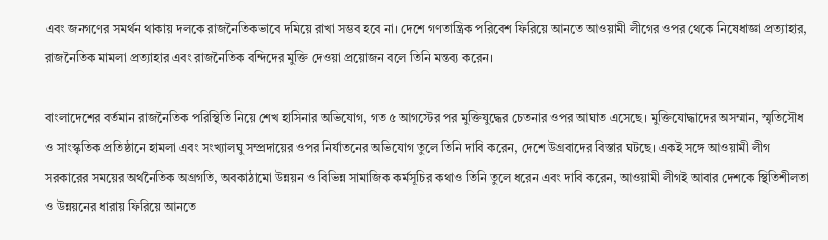এবং জনগণের সমর্থন থাকায় দলকে রাজনৈতিকভাবে দমিয়ে রাখা সম্ভব হবে না। দেশে গণতান্ত্রিক পরিবেশ ফিরিয়ে আনতে আওয়ামী লীগের ওপর থেকে নিষেধাজ্ঞা প্রত্যাহার, রাজনৈতিক মামলা প্রত্যাহার এবং রাজনৈতিক বন্দিদের মুক্তি দেওয়া প্রয়োজন বলে তিনি মন্তব্য করেন।

বাংলাদেশের বর্তমান রাজনৈতিক পরিস্থিতি নিয়ে শেখ হাসিনার অভিযোগ, গত ৫ আগস্টের পর মুক্তিযুদ্ধের চেতনার ওপর আঘাত এসেছে। মুক্তিযোদ্ধাদের অসম্মান, স্মৃতিসৌধ ও সাংস্কৃতিক প্রতিষ্ঠানে হামলা এবং সংখ্যালঘু সম্প্রদায়ের ওপর নির্যাতনের অভিযোগ তুলে তিনি দাবি করেন, দেশে উগ্রবাদের বিস্তার ঘটছে। একই সঙ্গে আওয়ামী লীগ সরকারের সময়ের অর্থনৈতিক অগ্রগতি, অবকাঠামো উন্নয়ন ও বিভিন্ন সামাজিক কর্মসূচির কথাও তিনি তুলে ধরেন এবং দাবি করেন, আওয়ামী লীগই আবার দেশকে স্থিতিশীলতা ও উন্নয়নের ধারায় ফিরিয়ে আনতে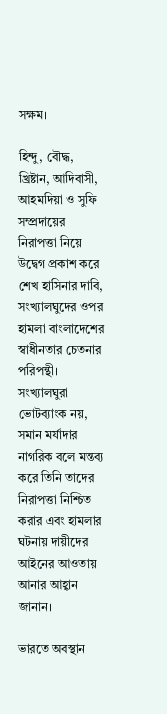সক্ষম।

হিন্দু, বৌদ্ধ, খ্রিষ্টান, আদিবাসী, আহমদিয়া ও সুফি সম্প্রদায়ের নিরাপত্তা নিয়ে উদ্বেগ প্রকাশ করে শেখ হাসিনার দাবি, সংখ্যালঘুদের ওপর হামলা বাংলাদেশের স্বাধীনতার চেতনার পরিপন্থী। সংখ্যালঘুরা ভোটব্যাংক নয়, সমান মর্যাদার নাগরিক বলে মন্তব্য করে তিনি তাদের নিরাপত্তা নিশ্চিত করার এবং হামলার ঘটনায় দায়ীদের আইনের আওতায় আনার আহ্বান জানান।

ভারতে অবস্থান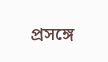প্রসঙ্গে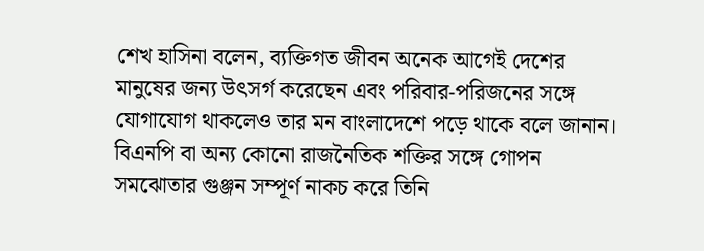শেখ হাসিনা বলেন, ব্যক্তিগত জীবন অনেক আগেই দেশের মানুষের জন্য উৎসর্গ করেছেন এবং পরিবার-পরিজনের সঙ্গে যোগাযোগ থাকলেও তার মন বাংলাদেশে পড়ে থাকে বলে জানান। বিএনপি বা অন্য কোনো রাজনৈতিক শক্তির সঙ্গে গোপন সমঝোতার গুঞ্জন সম্পূর্ণ নাকচ করে তিনি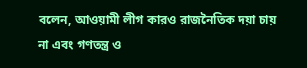বলেন, আওয়ামী লীগ কারও রাজনৈতিক দয়া চায় না এবং গণতন্ত্র ও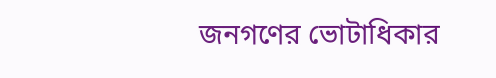জনগণের ভোটাধিকার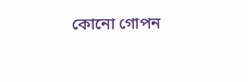কোনো গোপন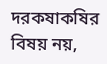দরকষাকষির বিষয় নয়,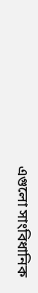এগুলো সাংবিধানিক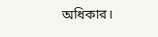অধিকার।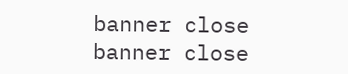banner close
banner close